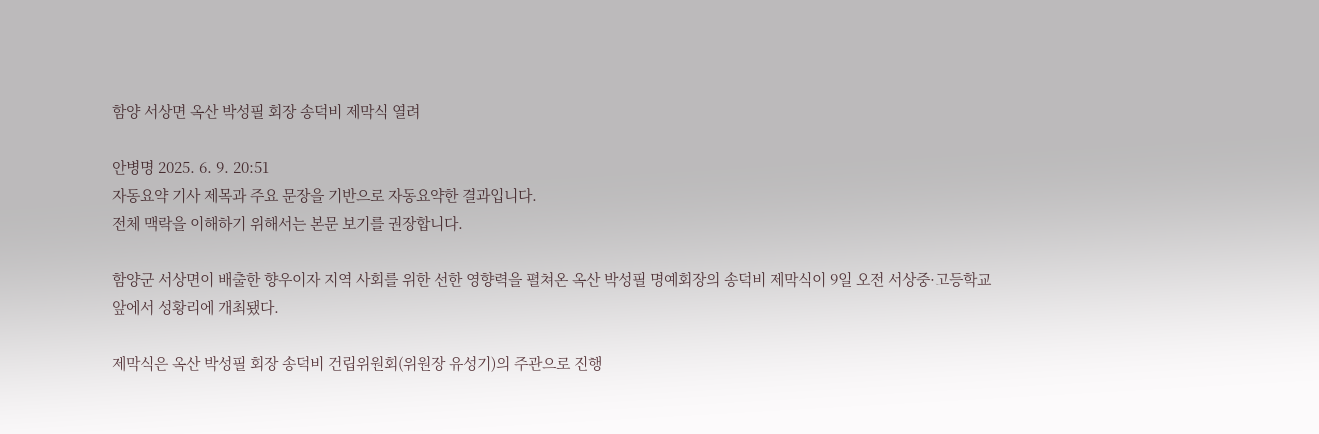함양 서상면 옥산 박성필 회장 송덕비 제막식 열려

안병명 2025. 6. 9. 20:51
자동요약 기사 제목과 주요 문장을 기반으로 자동요약한 결과입니다.
전체 맥락을 이해하기 위해서는 본문 보기를 권장합니다.

함양군 서상면이 배출한 향우이자 지역 사회를 위한 선한 영향력을 펼쳐온 옥산 박성필 명예회장의 송덕비 제막식이 9일 오전 서상중·고등학교 앞에서 성황리에 개최됐다.

제막식은 옥산 박성필 회장 송덕비 건립위원회(위원장 유성기)의 주관으로 진행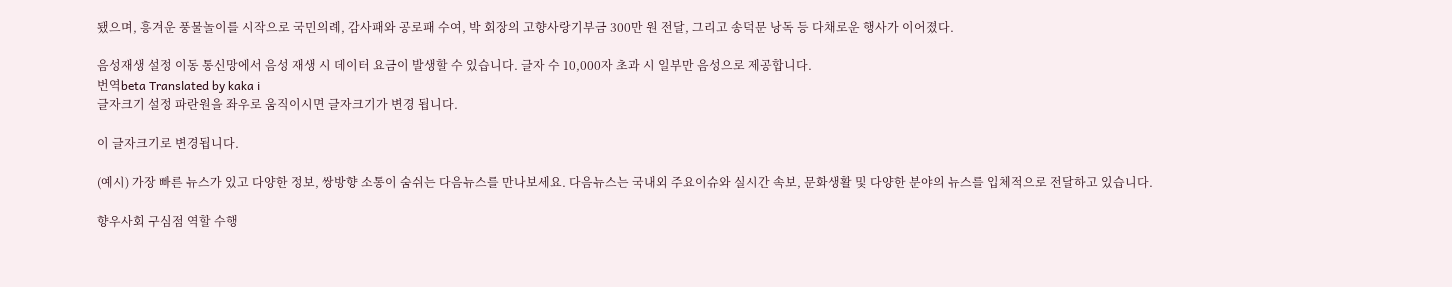됐으며, 흥겨운 풍물놀이를 시작으로 국민의례, 감사패와 공로패 수여, 박 회장의 고향사랑기부금 300만 원 전달, 그리고 송덕문 낭독 등 다채로운 행사가 이어졌다.

음성재생 설정 이동 통신망에서 음성 재생 시 데이터 요금이 발생할 수 있습니다. 글자 수 10,000자 초과 시 일부만 음성으로 제공합니다.
번역beta Translated by kaka i
글자크기 설정 파란원을 좌우로 움직이시면 글자크기가 변경 됩니다.

이 글자크기로 변경됩니다.

(예시) 가장 빠른 뉴스가 있고 다양한 정보, 쌍방향 소통이 숨쉬는 다음뉴스를 만나보세요. 다음뉴스는 국내외 주요이슈와 실시간 속보, 문화생활 및 다양한 분야의 뉴스를 입체적으로 전달하고 있습니다.

향우사회 구심점 역할 수행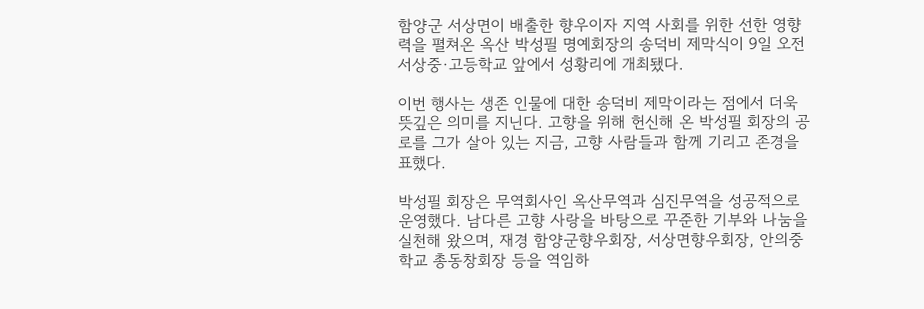함양군 서상면이 배출한 향우이자 지역 사회를 위한 선한 영향력을 펼쳐온 옥산 박성필 명예회장의 송덕비 제막식이 9일 오전 서상중·고등학교 앞에서 성황리에 개최됐다.

이번 행사는 생존 인물에 대한 송덕비 제막이라는 점에서 더욱 뜻깊은 의미를 지닌다. 고향을 위해 헌신해 온 박성필 회장의 공로를 그가 살아 있는 지금, 고향 사람들과 함께 기리고 존경을 표했다.

박성필 회장은 무역회사인 옥산무역과 심진무역을 성공적으로 운영했다. 남다른 고향 사랑을 바탕으로 꾸준한 기부와 나눔을 실천해 왔으며, 재경 함양군향우회장, 서상면향우회장, 안의중학교 총동창회장 등을 역임하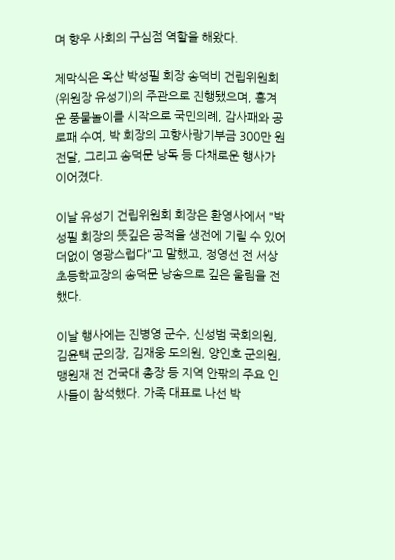며 향우 사회의 구심점 역할을 해왔다.

제막식은 옥산 박성필 회장 송덕비 건립위원회(위원장 유성기)의 주관으로 진행됐으며, 흥겨운 풍물놀이를 시작으로 국민의례, 감사패와 공로패 수여, 박 회장의 고향사랑기부금 300만 원 전달, 그리고 송덕문 낭독 등 다채로운 행사가 이어졌다.

이날 유성기 건립위원회 회장은 환영사에서 "박성필 회장의 뜻깊은 공적을 생전에 기릴 수 있어 더없이 영광스럽다"고 말했고, 정영선 전 서상초등학교장의 송덕문 낭송으로 깊은 울림을 전했다.

이날 행사에는 진병영 군수, 신성범 국회의원, 김윤택 군의장, 김재웅 도의원, 양인호 군의원, 맹원재 전 건국대 총장 등 지역 안팎의 주요 인사들이 참석했다. 가족 대표로 나선 박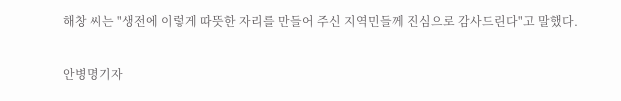해창 씨는 "생전에 이렇게 따뜻한 자리를 만들어 주신 지역민들께 진심으로 감사드린다"고 말했다.

안병명기자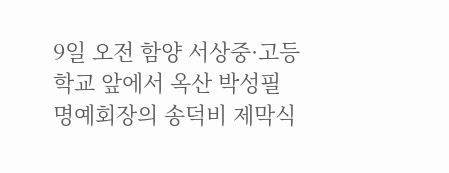9일 오전 함양 서상중·고등학교 앞에서 옥산 박성필 명예회장의 송덕비 제막식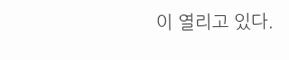이 열리고 있다.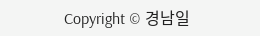Copyright © 경남일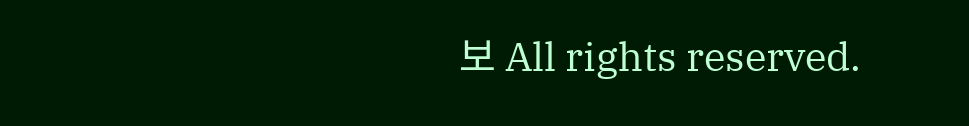보 All rights reserved.